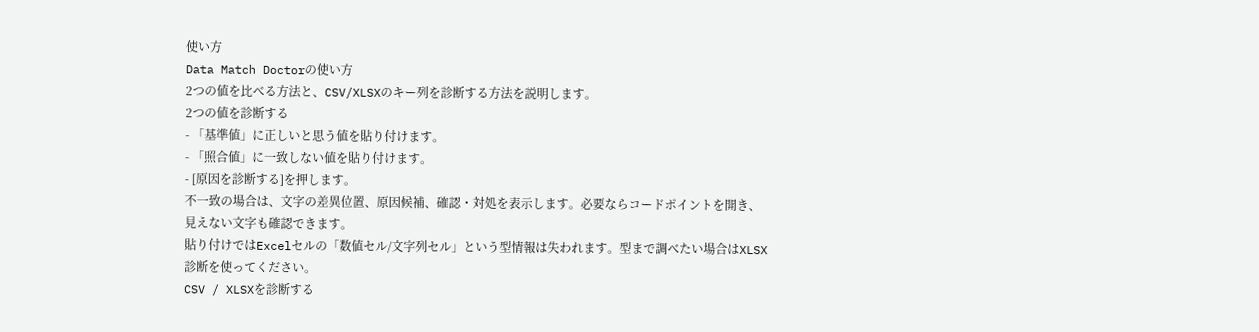使い方
Data Match Doctorの使い方
2つの値を比べる方法と、CSV/XLSXのキー列を診断する方法を説明します。
2つの値を診断する
- 「基準値」に正しいと思う値を貼り付けます。
- 「照合値」に一致しない値を貼り付けます。
- [原因を診断する]を押します。
不一致の場合は、文字の差異位置、原因候補、確認・対処を表示します。必要ならコードポイントを開き、見えない文字も確認できます。
貼り付けではExcelセルの「数値セル/文字列セル」という型情報は失われます。型まで調べたい場合はXLSX診断を使ってください。
CSV / XLSXを診断する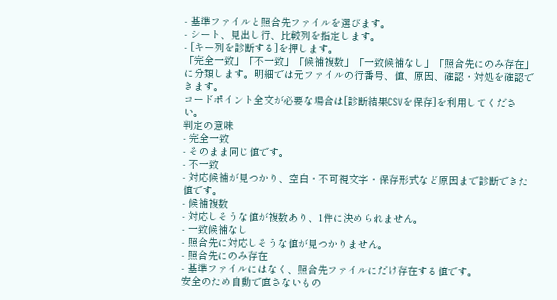- 基準ファイルと照合先ファイルを選びます。
- シート、見出し行、比較列を指定します。
- [キー列を診断する]を押します。
「完全一致」「不一致」「候補複数」「一致候補なし」「照合先にのみ存在」に分類します。明細では元ファイルの行番号、値、原因、確認・対処を確認できます。
コードポイント全文が必要な場合は[診断結果CSVを保存]を利用してください。
判定の意味
- 完全一致
- そのまま同じ値です。
- 不一致
- 対応候補が見つかり、空白・不可視文字・保存形式など原因まで診断できた値です。
- 候補複数
- 対応しそうな値が複数あり、1件に決められません。
- 一致候補なし
- 照合先に対応しそうな値が見つかりません。
- 照合先にのみ存在
- 基準ファイルにはなく、照合先ファイルにだけ存在する値です。
安全のため自動で直さないもの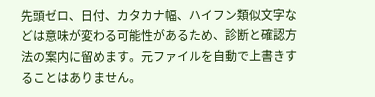先頭ゼロ、日付、カタカナ幅、ハイフン類似文字などは意味が変わる可能性があるため、診断と確認方法の案内に留めます。元ファイルを自動で上書きすることはありません。